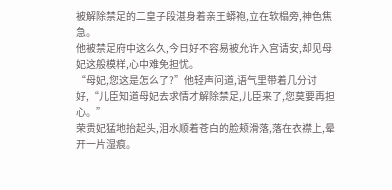被解除禁足的二皇子段湛身着亲王蟒袍,立在软榻旁,神色焦急。
他被禁足府中这么久,今日好不容易被允许入宫请安,却见母妃这般模样,心中难免担忧。
“母妃,您这是怎么了?”他轻声问道,语气里带着几分讨好,“儿臣知道母妃去求情才解除禁足,儿臣来了,您莫要再担心。”
荣贵妃猛地抬起头,泪水顺着苍白的脸颊滑落,落在衣襟上,晕开一片湿痕。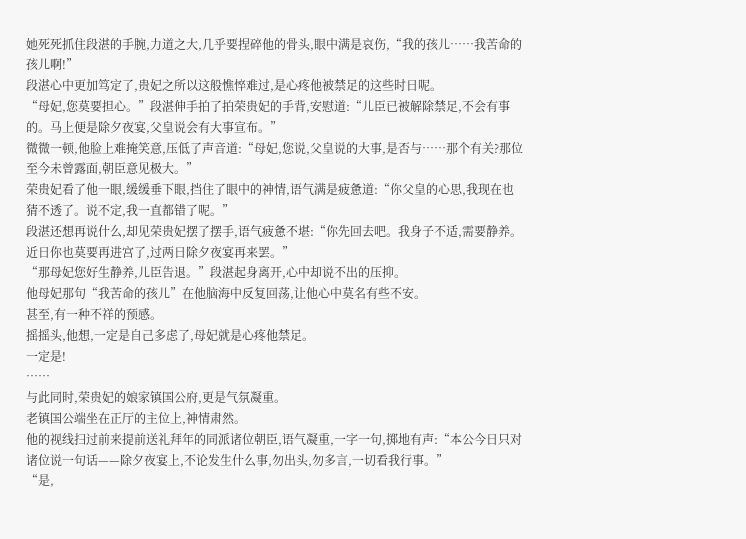她死死抓住段湛的手腕,力道之大,几乎要捏碎他的骨头,眼中满是哀伤,“我的孩儿……我苦命的孩儿啊!”
段湛心中更加笃定了,贵妃之所以这般憔悴难过,是心疼他被禁足的这些时日呢。
“母妃,您莫要担心。”段湛伸手拍了拍荣贵妃的手背,安慰道:“儿臣已被解除禁足,不会有事的。马上便是除夕夜宴,父皇说会有大事宣布。”
微微一顿,他脸上难掩笑意,压低了声音道:“母妃,您说,父皇说的大事,是否与……那个有关?那位至今未曾露面,朝臣意见极大。”
荣贵妃看了他一眼,缓缓垂下眼,挡住了眼中的神情,语气满是疲惫道:“你父皇的心思,我现在也猜不透了。说不定,我一直都错了呢。”
段湛还想再说什么,却见荣贵妃摆了摆手,语气疲惫不堪:“你先回去吧。我身子不适,需要静养。近日你也莫要再进宫了,过两日除夕夜宴再来罢。”
“那母妃您好生静养,儿臣告退。”段湛起身离开,心中却说不出的压抑。
他母妃那句“我苦命的孩儿”在他脑海中反复回荡,让他心中莫名有些不安。
甚至,有一种不祥的预感。
摇摇头,他想,一定是自己多虑了,母妃就是心疼他禁足。
一定是!
……
与此同时,荣贵妃的娘家镇国公府,更是气氛凝重。
老镇国公端坐在正厅的主位上,神情肃然。
他的视线扫过前来提前送礼拜年的同派诸位朝臣,语气凝重,一字一句,掷地有声:“本公今日只对诸位说一句话——除夕夜宴上,不论发生什么事,勿出头,勿多言,一切看我行事。”
“是,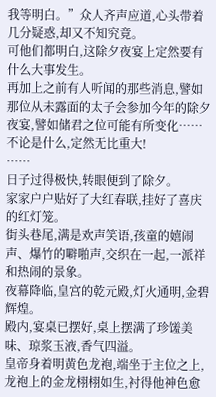我等明白。”众人齐声应道,心头带着几分疑惑,却又不知究竟。
可他们都明白,这除夕夜宴上定然要有什么大事发生。
再加上之前有人听闻的那些消息,譬如那位从未露面的太子会参加今年的除夕夜宴,譬如储君之位可能有所变化……
不论是什么,定然无比重大!
……
日子过得极快,转眼便到了除夕。
家家户户贴好了大红春联,挂好了喜庆的红灯笼。
街头巷尾,满是欢声笑语,孩童的嬉闹声、爆竹的噼啪声,交织在一起,一派祥和热闹的景象。
夜幕降临,皇宫的乾元殿,灯火通明,金碧辉煌。
殿内,宴桌已摆好,桌上摆满了珍馐美味、琼浆玉液,香气四溢。
皇帝身着明黄色龙袍,端坐于主位之上,龙袍上的金龙栩栩如生,衬得他神色愈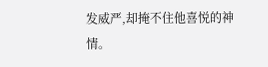发威严,却掩不住他喜悦的神情。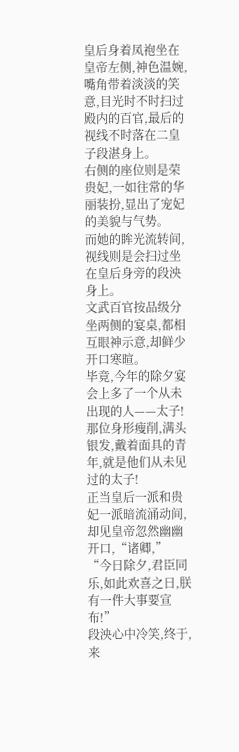皇后身着凤袍坐在皇帝左侧,神色温婉,嘴角带着淡淡的笑意,目光时不时扫过殿内的百官,最后的视线不时落在二皇子段湛身上。
右侧的座位则是荣贵妃,一如往常的华丽装扮,显出了宠妃的美貌与气势。
而她的眸光流转间,视线则是会扫过坐在皇后身旁的段泱身上。
文武百官按品级分坐两侧的宴桌,都相互眼神示意,却鲜少开口寒暄。
毕竟,今年的除夕宴会上多了一个从未出现的人——太子!
那位身形瘦削,满头银发,戴着面具的青年,就是他们从未见过的太子!
正当皇后一派和贵妃一派暗流涌动间,却见皇帝忽然幽幽开口,“诸卿,”
“今日除夕,君臣同乐,如此欢喜之日,朕有一件大事要宣布!”
段泱心中冷笑,终于,来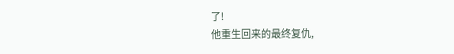了!
他重生回来的最终复仇,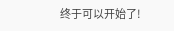终于可以开始了!